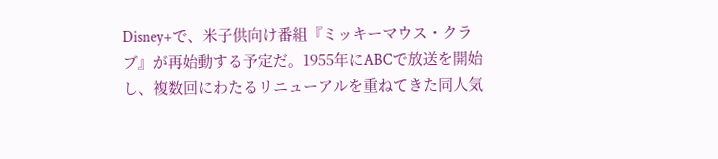Disney+で、米子供向け番組『ミッキーマウス・クラブ』が再始動する予定だ。1955年にABCで放送を開始し、複数回にわたるリニューアルを重ねてきた同人気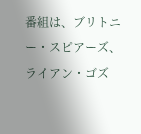番組は、ブリトニー・スピアーズ、ライアン・ゴズ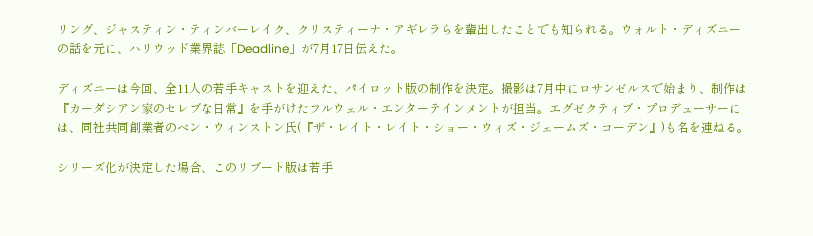リング、ジャスティン・ティンバーレイク、クリスティーナ・アギレラらを輩出したことでも知られる。ウォルト・ディズニーの話を元に、ハリウッド業界誌「Deadline」が7月17日伝えた。

ディズニーは今回、全11人の若手キャストを迎えた、パイロット版の制作を決定。撮影は7月中にロサンゼルスで始まり、制作は『カーダシアン家のセレブな日常』を手がけたフルウェル・エンターテインメントが担当。エグゼクティブ・プロデューサーには、同社共同創業者のベン・ウィンストン氏(『ザ・レイト・レイト・ショー・ウィズ・ジェームズ・コーデン』)も名を連ねる。

シリーズ化が決定した場合、このリブート版は若手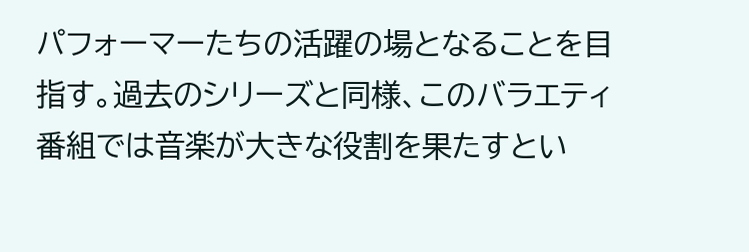パフォーマーたちの活躍の場となることを目指す。過去のシリーズと同様、このバラエティ番組では音楽が大きな役割を果たすとい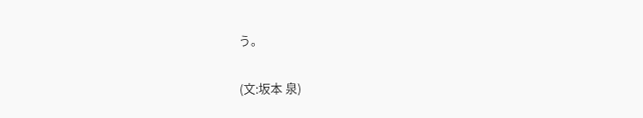う。

(文:坂本 泉)